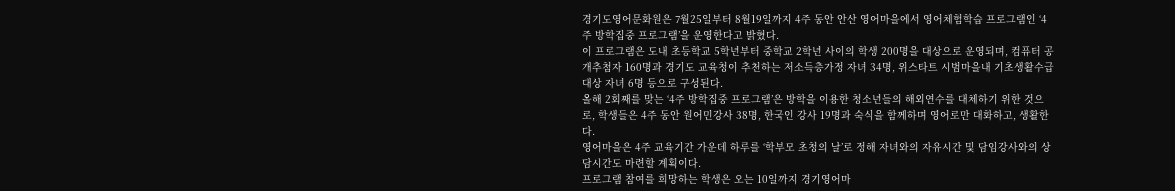경기도영어문화원은 7월25일부터 8월19일까지 4주 동안 안산 영어마을에서 영어체험학습 프로그램인 ‘4주 방학집중 프로그램’을 운영한다고 밝혔다.
이 프로그램은 도내 초등학교 5학년부터 중학교 2학년 사이의 학생 200명을 대상으로 운영되며, 컴퓨터 공개추첨자 160명과 경기도 교육청이 추천하는 저소득층가정 자녀 34명, 위스타트 시범마을내 기초생활수급대상 자녀 6명 등으로 구성된다.
올해 2회째를 맞는 ‘4주 방학집중 프로그램’은 방학을 이용한 청소년들의 해외연수를 대체하기 위한 것으로, 학생들은 4주 동안 원어민강사 38명, 한국인 강사 19명과 숙식을 함께하며 영어로만 대화하고, 생활한다.
영어마을은 4주 교육기간 가운데 하루를 ‘학부모 초청의 날’로 정해 자녀와의 자유시간 및 담임강사와의 상담시간도 마련할 계획이다.
프로그램 참여를 희망하는 학생은 오는 10일까지 경기영어마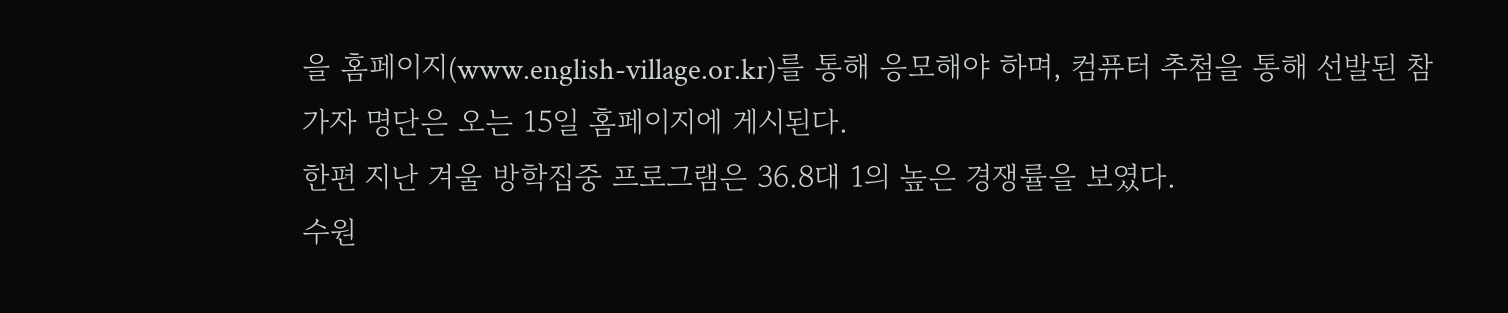을 홈페이지(www.english-village.or.kr)를 통해 응모해야 하며, 컴퓨터 추첨을 통해 선발된 참가자 명단은 오는 15일 홈페이지에 게시된다.
한편 지난 겨울 방학집중 프로그램은 36.8대 1의 높은 경쟁률을 보였다.
수원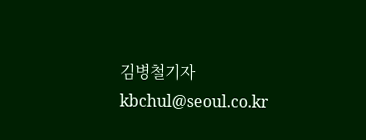김병철기자 kbchul@seoul.co.kr